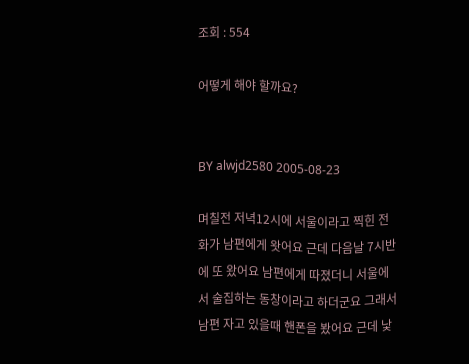조회 : 554

어떻게 해야 할까요?


BY alwjd2580 2005-08-23

며칠전 저녁12시에 서울이라고 찍힌 전화가 남편에게 왓어요 근데 다음날 7시반에 또 왔어요 남편에게 따졌더니 서울에서 술집하는 동창이라고 하더군요 그래서남편 자고 있을때 핸폰을 봤어요 근데 낯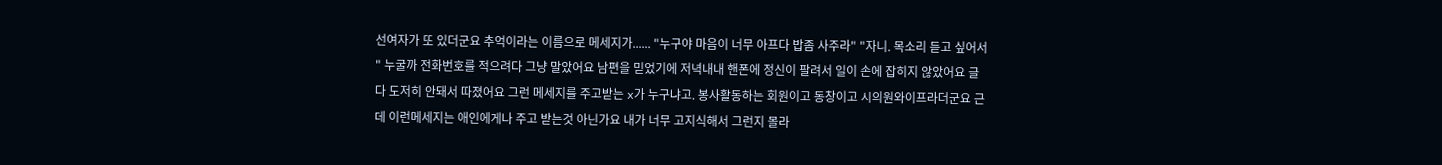선여자가 또 있더군요 추억이라는 이름으로 메세지가...... "누구야 마음이 너무 아프다 밥좀 사주라" "자니. 목소리 듣고 싶어서 " 누굴까 전화번호를 적으려다 그냥 말았어요 남편을 믿었기에 저녁내내 핸폰에 정신이 팔려서 일이 손에 잡히지 않았어요 글다 도저히 안돼서 따졌어요 그런 메세지를 주고받는 x가 누구냐고. 봉사활동하는 회원이고 동창이고 시의원와이프라더군요 근데 이런메세지는 애인에게나 주고 받는것 아닌가요 내가 너무 고지식해서 그런지 몰라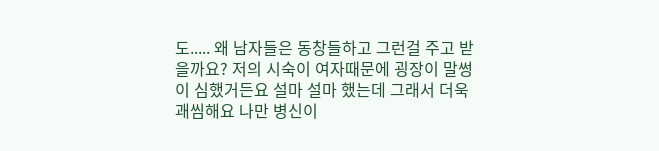도..... 왜 남자들은 동창들하고 그런걸 주고 받을까요? 저의 시숙이 여자때문에 굉장이 말썽이 심했거든요 설마 설마 했는데 그래서 더욱 괘씸해요 나만 병신이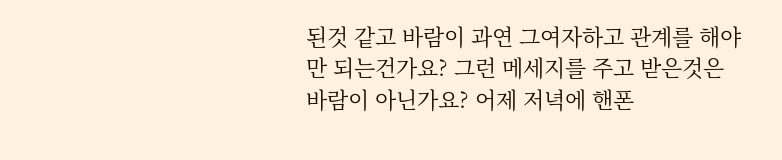된것 같고 바람이 과연 그여자하고 관계를 해야만 되는건가요? 그런 메세지를 주고 받은것은 바람이 아닌가요? 어제 저녁에 핸폰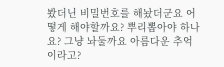봤더닌 비밀번호를 해놨더군요 어떻게 해야할까요? 뿌리뽑아야 하나요? 그냥 놔둘까요 아름다운 추억이라고?